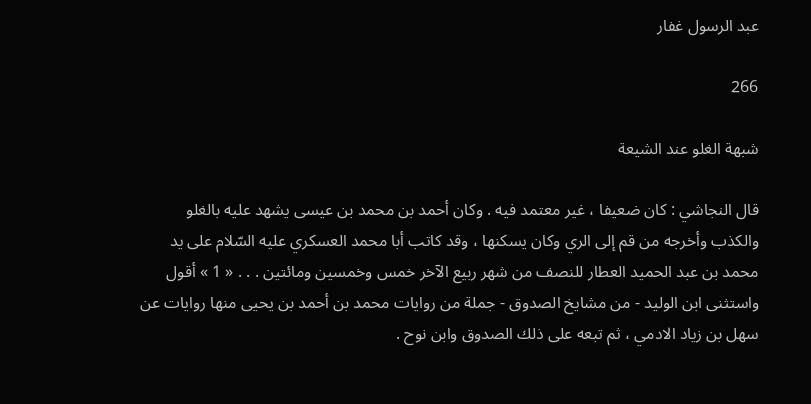عبد الرسول غفار

266

شبهة الغلو عند الشيعة

قال النجاشي : كان ضعيفا ، غير معتمد فيه . وكان أحمد بن محمد بن عيسى يشهد عليه بالغلو والكذب وأخرجه من قم إلى الري وكان يسكنها ، وقد كاتب أبا محمد العسكري عليه السّلام على يد محمد بن عبد الحميد العطار للنصف من شهر ربيع الآخر خمس وخمسين ومائتين . . . « 1 » أقول واستثنى ابن الوليد - من مشايخ الصدوق - جملة من روايات محمد بن أحمد بن يحيى منها روايات عن سهل بن زياد الادمي ، ثم تبعه على ذلك الصدوق وابن نوح .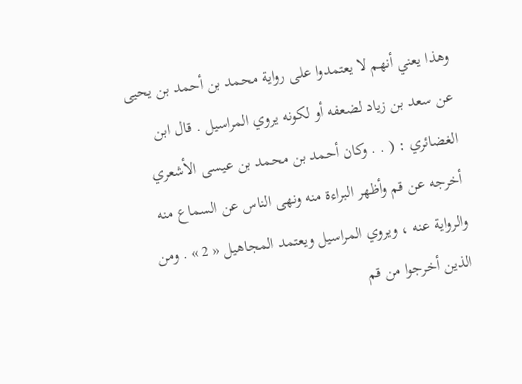وهذا يعني أنهم لا يعتمدوا على رواية محمد بن أحمد بن يحيى عن سعد بن زياد لضعفه أو لكونه يروي المراسيل . قال ابن الغضائري : ( . . وكان أحمد بن محمد بن عيسى الأشعري أخرجه عن قم وأظهر البراءة منه ونهى الناس عن السماع منه والرواية عنه ، ويروي المراسيل ويعتمد المجاهيل « 2 » . ومن الذين أخرجوا من قم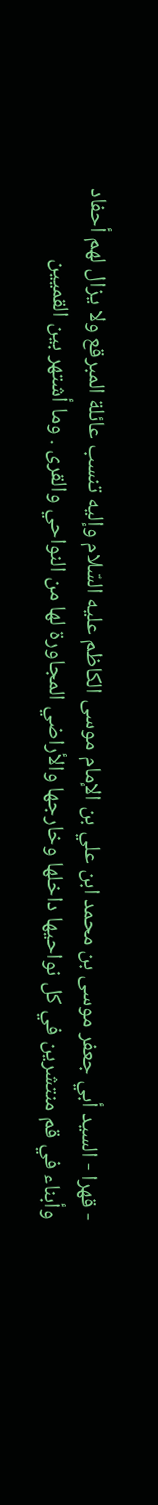- قهرا - السيد أبي جعفر موسى بن محمد ابن علي بن الإمام موسى الكاظم عليه السّلام وإليه تنسب عائلة المبرقع ولا يزال لهم أحفاد وأبناء في قم منتشرين في كل نواحيها داخلها وخارجها والأراضي المجاورة لها من النواحي والقرى . وما أشتهر بين القميين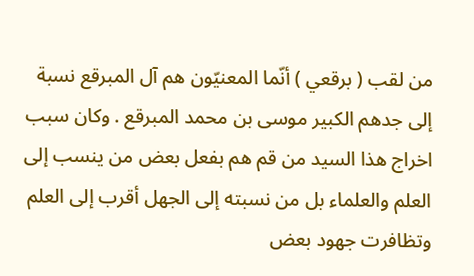من لقب ( برقعي ) أنّما المعنيّون هم آل المبرقع نسبة إلى جدهم الكبير موسى بن محمد المبرقع . وكان سبب اخراج هذا السيد من قم هم بفعل بعض من ينسب إلى العلم والعلماء بل من نسبته إلى الجهل أقرب إلى العلم وتظافرت جهود بعض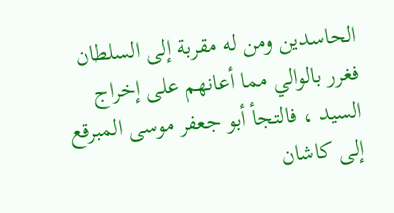الحاسدين ومن له مقربة إلى السلطان فغرر بالوالي مما أعانهم على إخراج السيد ، فالتجأ أبو جعفر موسى المبرقع إلى كاشان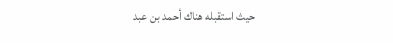حيث استقبله هناك أحمد بن عبد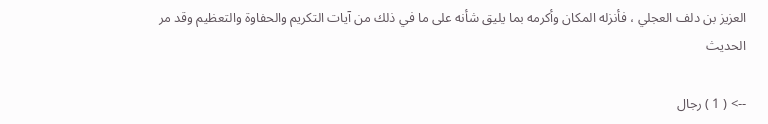العزيز بن دلف العجلي ، فأنزله المكان وأكرمه بما يليق شأنه على ما في ذلك من آيات التكريم والحفاوة والتعظيم وقد مر الحديث

--> ( 1 ) رجال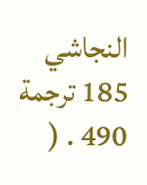النجاشي 185 ترجمة 490 . (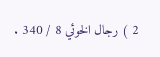2 ) رجال الخوئي 8 / 340 .